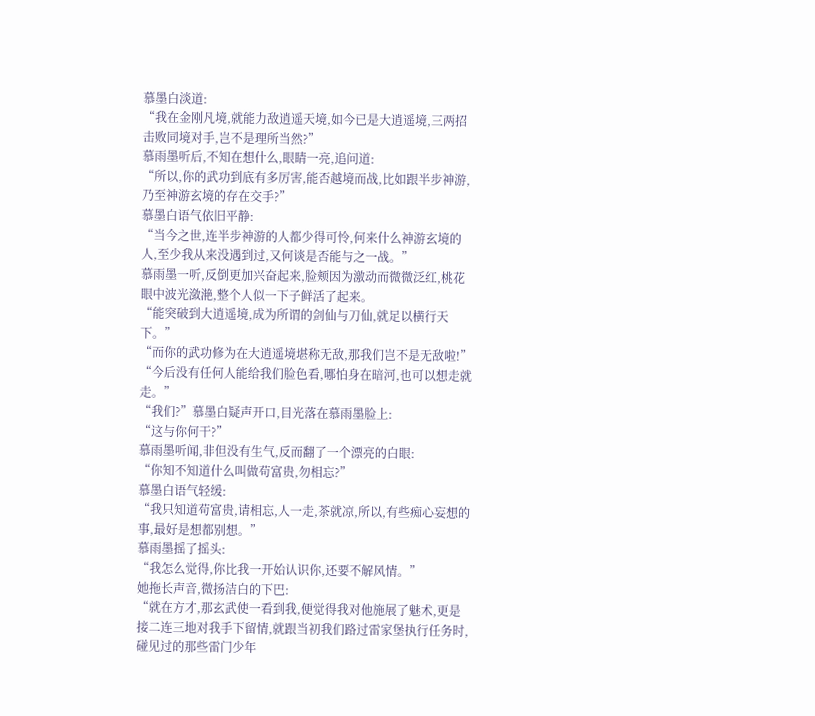慕墨白淡道:
“我在金刚凡境,就能力敌逍遥天境,如今已是大逍遥境,三两招击败同境对手,岂不是理所当然?”
慕雨墨听后,不知在想什么,眼睛一亮,追问道:
“所以,你的武功到底有多厉害,能否越境而战,比如跟半步神游,乃至神游玄境的存在交手?”
慕墨白语气依旧平静:
“当今之世,连半步神游的人都少得可怜,何来什么神游玄境的人,至少我从来没遇到过,又何谈是否能与之一战。”
慕雨墨一听,反倒更加兴奋起来,脸颊因为激动而微微泛红,桃花眼中波光潋滟,整个人似一下子鲜活了起来。
“能突破到大逍遥境,成为所谓的剑仙与刀仙,就足以横行天下。”
“而你的武功修为在大逍遥境堪称无敌,那我们岂不是无敌啦!”
“今后没有任何人能给我们脸色看,哪怕身在暗河,也可以想走就走。”
“我们?”慕墨白疑声开口,目光落在慕雨墨脸上:
“这与你何干?”
慕雨墨听闻,非但没有生气,反而翻了一个漂亮的白眼:
“你知不知道什么叫做苟富贵,勿相忘?”
慕墨白语气轻缓:
“我只知道苟富贵,请相忘,人一走,茶就凉,所以,有些痴心妄想的事,最好是想都别想。”
慕雨墨摇了摇头:
“我怎么觉得,你比我一开始认识你,还要不解风情。”
她拖长声音,微扬洁白的下巴:
“就在方才,那玄武使一看到我,便觉得我对他施展了魅术,更是接二连三地对我手下留情,就跟当初我们路过雷家堡执行任务时,碰见过的那些雷门少年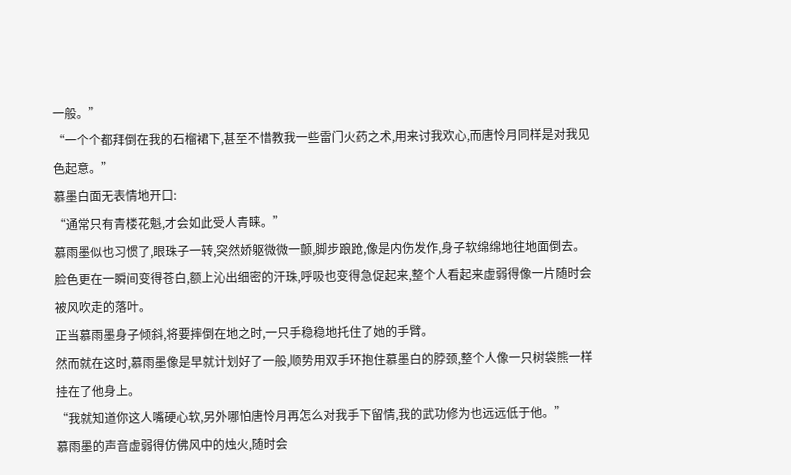一般。”
“一个个都拜倒在我的石榴裙下,甚至不惜教我一些雷门火药之术,用来讨我欢心,而唐怜月同样是对我见色起意。”
慕墨白面无表情地开口:
“通常只有青楼花魁,才会如此受人青睐。”
慕雨墨似也习惯了,眼珠子一转,突然娇躯微微一颤,脚步踉跄,像是内伤发作,身子软绵绵地往地面倒去。
脸色更在一瞬间变得苍白,额上沁出细密的汗珠,呼吸也变得急促起来,整个人看起来虚弱得像一片随时会被风吹走的落叶。
正当慕雨墨身子倾斜,将要摔倒在地之时,一只手稳稳地托住了她的手臂。
然而就在这时,慕雨墨像是早就计划好了一般,顺势用双手环抱住慕墨白的脖颈,整个人像一只树袋熊一样挂在了他身上。
“我就知道你这人嘴硬心软,另外哪怕唐怜月再怎么对我手下留情,我的武功修为也远远低于他。”
慕雨墨的声音虚弱得仿佛风中的烛火,随时会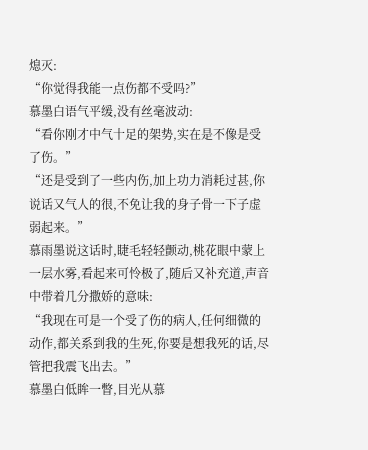熄灭:
“你觉得我能一点伤都不受吗?”
慕墨白语气平缓,没有丝毫波动:
“看你刚才中气十足的架势,实在是不像是受了伤。”
“还是受到了一些内伤,加上功力消耗过甚,你说话又气人的很,不免让我的身子骨一下子虚弱起来。”
慕雨墨说这话时,睫毛轻轻颤动,桃花眼中蒙上一层水雾,看起来可怜极了,随后又补充道,声音中带着几分撒娇的意味:
“我现在可是一个受了伤的病人,任何细微的动作,都关系到我的生死,你要是想我死的话,尽管把我震飞出去。”
慕墨白低眸一瞥,目光从慕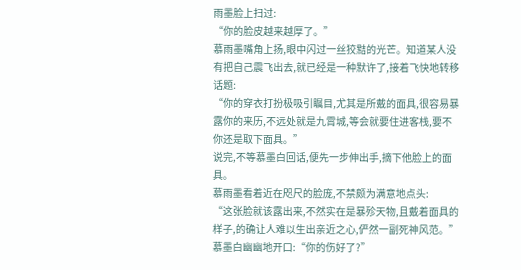雨墨脸上扫过:
“你的脸皮越来越厚了。”
慕雨墨嘴角上扬,眼中闪过一丝狡黠的光芒。知道某人没有把自己震飞出去,就已经是一种默许了,接着飞快地转移话题:
“你的穿衣打扮极吸引瞩目,尤其是所戴的面具,很容易暴露你的来历,不远处就是九霄城,等会就要住进客栈,要不你还是取下面具。”
说完,不等慕墨白回话,便先一步伸出手,摘下他脸上的面具。
慕雨墨看着近在咫尺的脸庞,不禁颇为满意地点头:
“这张脸就该露出来,不然实在是暴殄天物,且戴着面具的样子,的确让人难以生出亲近之心,俨然一副死神风范。”
慕墨白幽幽地开口:“你的伤好了?”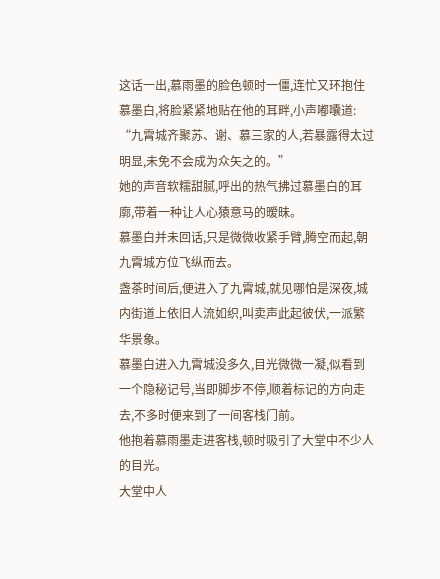这话一出,慕雨墨的脸色顿时一僵,连忙又环抱住慕墨白,将脸紧紧地贴在他的耳畔,小声嘟囔道:
“九霄城齐聚苏、谢、慕三家的人,若暴露得太过明显,未免不会成为众矢之的。”
她的声音软糯甜腻,呼出的热气拂过慕墨白的耳廓,带着一种让人心猿意马的暧昧。
慕墨白并未回话,只是微微收紧手臂,腾空而起,朝九霄城方位飞纵而去。
盏茶时间后,便进入了九霄城,就见哪怕是深夜,城内街道上依旧人流如织,叫卖声此起彼伏,一派繁华景象。
慕墨白进入九霄城没多久,目光微微一凝,似看到一个隐秘记号,当即脚步不停,顺着标记的方向走去,不多时便来到了一间客栈门前。
他抱着慕雨墨走进客栈,顿时吸引了大堂中不少人的目光。
大堂中人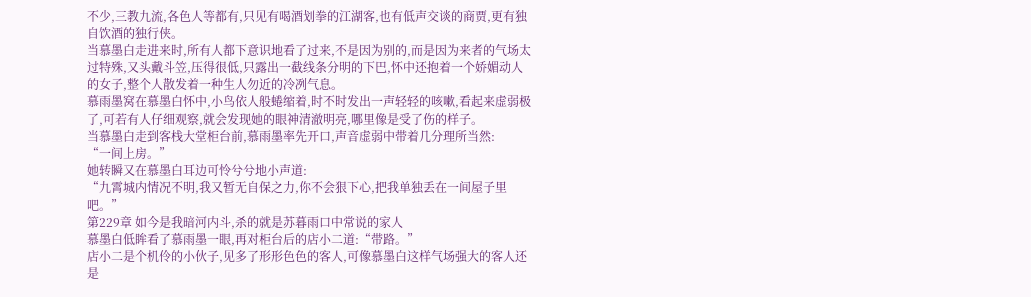不少,三教九流,各色人等都有,只见有喝酒划拳的江湖客,也有低声交谈的商贾,更有独自饮酒的独行侠。
当慕墨白走进来时,所有人都下意识地看了过来,不是因为别的,而是因为来者的气场太过特殊,又头戴斗笠,压得很低,只露出一截线条分明的下巴,怀中还抱着一个娇媚动人的女子,整个人散发着一种生人勿近的冷冽气息。
慕雨墨窝在慕墨白怀中,小鸟依人般蜷缩着,时不时发出一声轻轻的咳嗽,看起来虚弱极了,可若有人仔细观察,就会发现她的眼神清澈明亮,哪里像是受了伤的样子。
当慕墨白走到客栈大堂柜台前,慕雨墨率先开口,声音虚弱中带着几分理所当然:
“一间上房。”
她转瞬又在慕墨白耳边可怜兮兮地小声道:
“九霄城内情况不明,我又暂无自保之力,你不会狠下心,把我单独丢在一间屋子里吧。”
第229章 如今是我暗河内斗,杀的就是苏暮雨口中常说的家人
慕墨白低眸看了慕雨墨一眼,再对柜台后的店小二道:“带路。”
店小二是个机伶的小伙子,见多了形形色色的客人,可像慕墨白这样气场强大的客人还是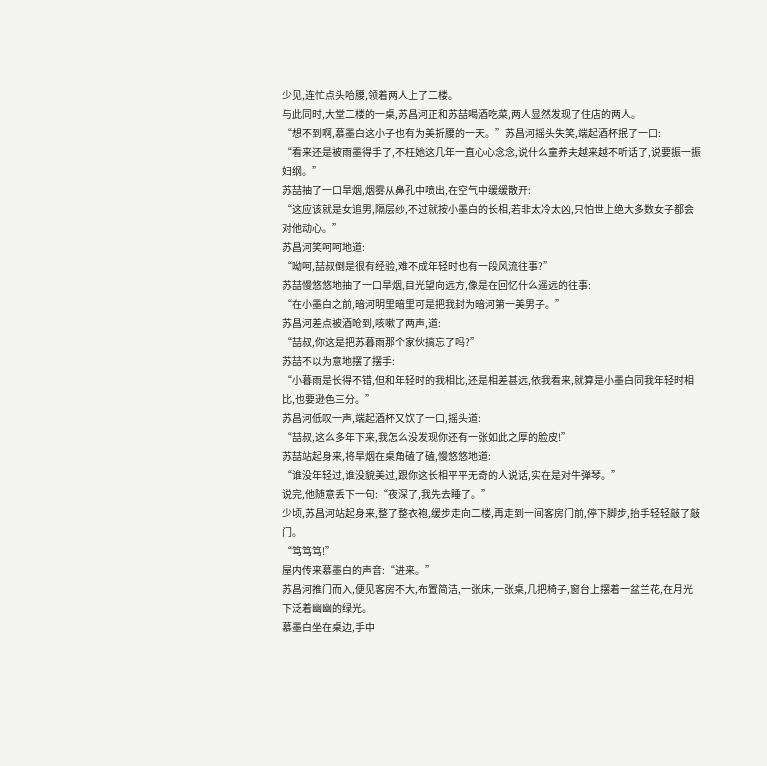少见,连忙点头哈腰,领着两人上了二楼。
与此同时,大堂二楼的一桌,苏昌河正和苏喆喝酒吃菜,两人显然发现了住店的两人。
“想不到啊,慕墨白这小子也有为美折腰的一天。”苏昌河摇头失笑,端起酒杯抿了一口:
“看来还是被雨墨得手了,不枉她这几年一直心心念念,说什么童养夫越来越不听话了,说要振一振妇纲。”
苏喆抽了一口旱烟,烟雾从鼻孔中喷出,在空气中缓缓散开:
“这应该就是女追男,隔层纱,不过就按小墨白的长相,若非太冷太凶,只怕世上绝大多数女子都会对他动心。”
苏昌河笑呵呵地道:
“呦呵,喆叔倒是很有经验,难不成年轻时也有一段风流往事?”
苏喆慢悠悠地抽了一口旱烟,目光望向远方,像是在回忆什么遥远的往事:
“在小墨白之前,暗河明里暗里可是把我封为暗河第一美男子。”
苏昌河差点被酒呛到,咳嗽了两声,道:
“喆叔,你这是把苏暮雨那个家伙搞忘了吗?”
苏喆不以为意地摆了摆手:
“小暮雨是长得不错,但和年轻时的我相比,还是相差甚远,依我看来,就算是小墨白同我年轻时相比,也要逊色三分。”
苏昌河低叹一声,端起酒杯又饮了一口,摇头道:
“喆叔,这么多年下来,我怎么没发现你还有一张如此之厚的脸皮!”
苏喆站起身来,将旱烟在桌角磕了磕,慢悠悠地道:
“谁没年轻过,谁没貌美过,跟你这长相平平无奇的人说话,实在是对牛弹琴。”
说完,他随意丢下一句:“夜深了,我先去睡了。”
少顷,苏昌河站起身来,整了整衣袍,缓步走向二楼,再走到一间客房门前,停下脚步,抬手轻轻敲了敲门。
“笃笃笃!”
屋内传来慕墨白的声音:“进来。”
苏昌河推门而入,便见客房不大,布置简洁,一张床,一张桌,几把椅子,窗台上摆着一盆兰花,在月光下泛着幽幽的绿光。
慕墨白坐在桌边,手中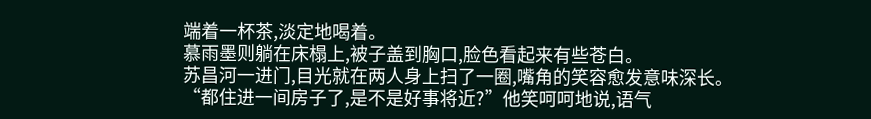端着一杯茶,淡定地喝着。
慕雨墨则躺在床榻上,被子盖到胸口,脸色看起来有些苍白。
苏昌河一进门,目光就在两人身上扫了一圈,嘴角的笑容愈发意味深长。
“都住进一间房子了,是不是好事将近?”他笑呵呵地说,语气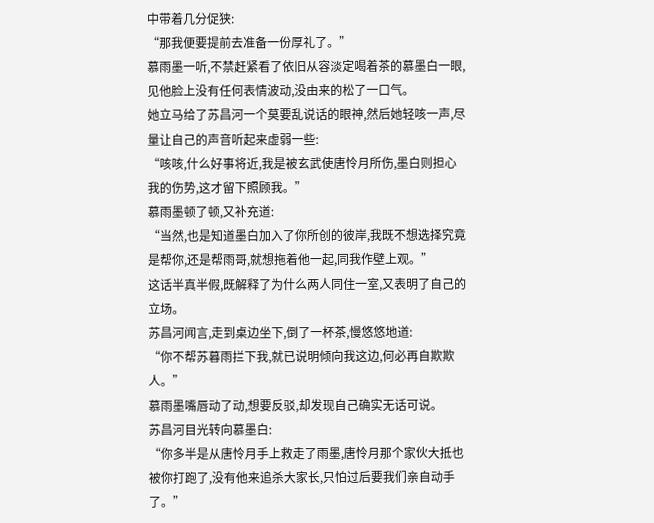中带着几分促狭:
“那我便要提前去准备一份厚礼了。”
慕雨墨一听,不禁赶紧看了依旧从容淡定喝着茶的慕墨白一眼,见他脸上没有任何表情波动,没由来的松了一口气。
她立马给了苏昌河一个莫要乱说话的眼神,然后她轻咳一声,尽量让自己的声音听起来虚弱一些:
“咳咳,什么好事将近,我是被玄武使唐怜月所伤,墨白则担心我的伤势,这才留下照顾我。”
慕雨墨顿了顿,又补充道:
“当然,也是知道墨白加入了你所创的彼岸,我既不想选择究竟是帮你,还是帮雨哥,就想拖着他一起,同我作壁上观。”
这话半真半假,既解释了为什么两人同住一室,又表明了自己的立场。
苏昌河闻言,走到桌边坐下,倒了一杯茶,慢悠悠地道:
“你不帮苏暮雨拦下我,就已说明倾向我这边,何必再自欺欺人。”
慕雨墨嘴唇动了动,想要反驳,却发现自己确实无话可说。
苏昌河目光转向慕墨白:
“你多半是从唐怜月手上救走了雨墨,唐怜月那个家伙大抵也被你打跑了,没有他来追杀大家长,只怕过后要我们亲自动手了。”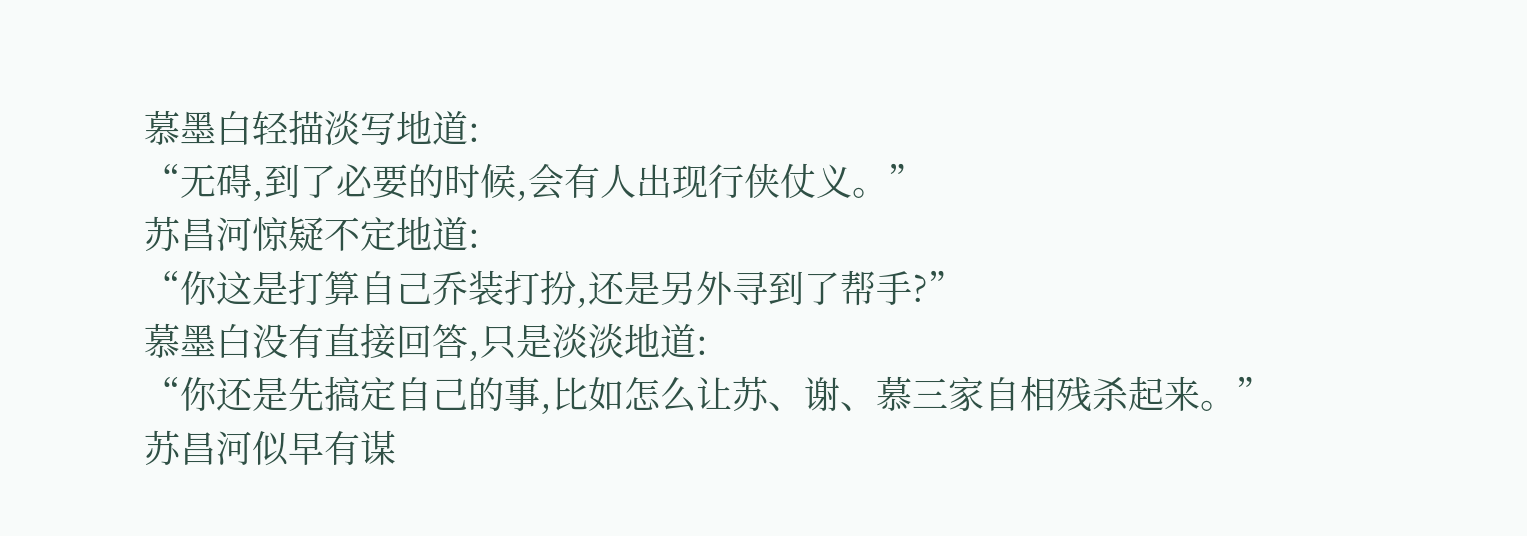慕墨白轻描淡写地道:
“无碍,到了必要的时候,会有人出现行侠仗义。”
苏昌河惊疑不定地道:
“你这是打算自己乔装打扮,还是另外寻到了帮手?”
慕墨白没有直接回答,只是淡淡地道:
“你还是先搞定自己的事,比如怎么让苏、谢、慕三家自相残杀起来。”
苏昌河似早有谋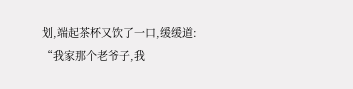划,端起茶杯又饮了一口,缓缓道:
“我家那个老爷子,我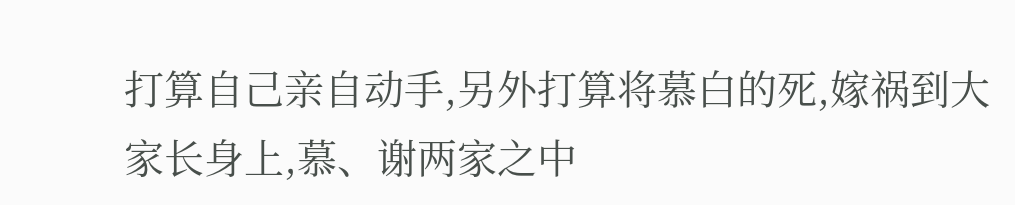打算自己亲自动手,另外打算将慕白的死,嫁祸到大家长身上,慕、谢两家之中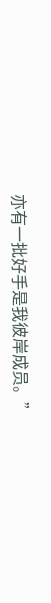亦有一批好手是我彼岸成员。”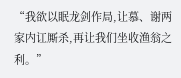“我欲以眠龙剑作局,让慕、谢两家内讧厮杀,再让我们坐收渔翁之利。”